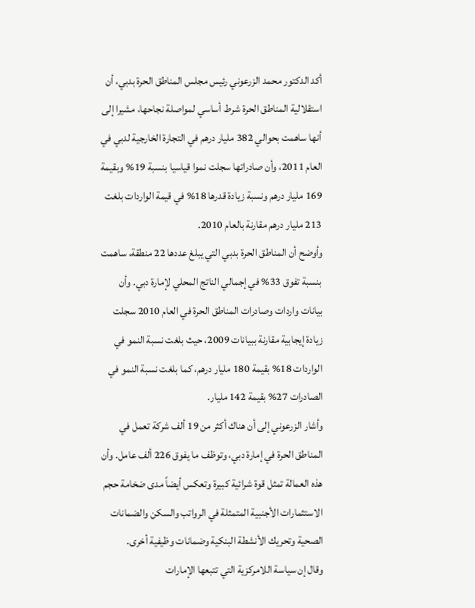أكد الدكتور محمد الزرعوني رئيس مجلس المناطق الحرة بدبي، أن استقلالية المناطق الحرة شرط أساسي لمواصلة نجاحها، مشيرا إلى أنها ساهمت بحوالي 382 مليار درهم في التجارة الخارجية لدبي في العام 2011، وأن صادراتها سجلت نموا قياسيا بنسبة 19% وبقيمة 169 مليار درهم ونسبة زيادة قدرها 18% في قيمة الواردات بلغت 213 مليار درهم مقارنة بالعام 2010.
وأوضح أن المناطق الحرة بدبي التي يبلغ عددها 22 منطقة، ساهمت بنسبة تفوق 33% في إجمالي الناتج المحلي لإمارة دبي. وأن بيانات واردات وصادرات المناطق الحرة في العام 2010 سجلت زيادة إيجابية مقارنة ببيانات 2009، حيث بلغت نسبة النمو في الواردات 18% بقيمة 180 مليار درهم، كما بلغت نسبة النمو في الصادرات 27% بقيمة 142 مليار.
وأشار الزرعوني إلى أن هناك أكثر من 19 ألف شركة تعمل في المناطق الحرة في إمارة دبي، وتوظف ما يفوق 226 ألف عامل. وأن هذه العمالة تمثل قوة شرائية كبيرة وتعكس أيضاً مدى ضخامة حجم الاستثمارات الأجنبية المتمثلة في الرواتب والسكن والضمانات الصحية وتحريك الأنشطة البنكية وضمانات وظيفية أخرى.
وقال إن سياسة اللامركزية التي تتبعها الإمارات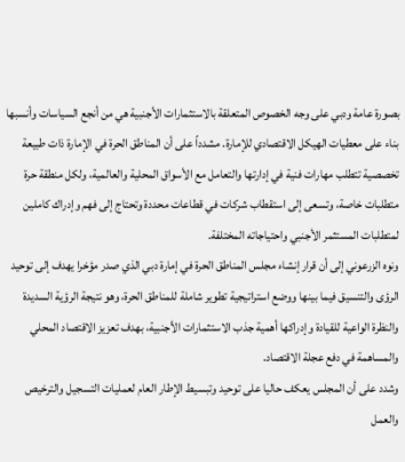بصورة عامة ودبي على وجه الخصوص المتعلقة بالاستثمارات الأجنبية هي من أنجع السياسات وأنسبها بناء على معطيات الهيكل الاقتصادي للإمارة. مشدداً على أن المناطق الحرة في الإمارة ذات طبيعة تخصصية تتطلب مهارات فنية في إدارتها والتعامل مع الأسواق المحلية والعالمية، ولكل منطقة حرة متطلبات خاصة، وتسعى إلى استقطاب شركات في قطاعات محددة وتحتاج إلى فهم وإدراك كاملين لمتطلبات المستثمر الأجنبي واحتياجاته المختلفة.
ونوه الزرعوني إلى أن قرار إنشاء مجلس المناطق الحرة في إمارة دبي الذي صدر مؤخرا يهدف إلى توحيد الرؤى والتنسيق فيما بينها ووضع استراتيجية تطوير شاملة للمناطق الحرة، وهو نتيجة الرؤية السديدة والنظرة الواعية للقيادة وإدراكها أهمية جذب الاستثمارات الأجنبية، بهدف تعزيز الاقتصاد المحلي والمساهمة في دفع عجلة الاقتصاد.
وشدد على أن المجلس يعكف حاليا على توحيد وتبسيط الإطار العام لعمليات التسجيل والترخيص والعمل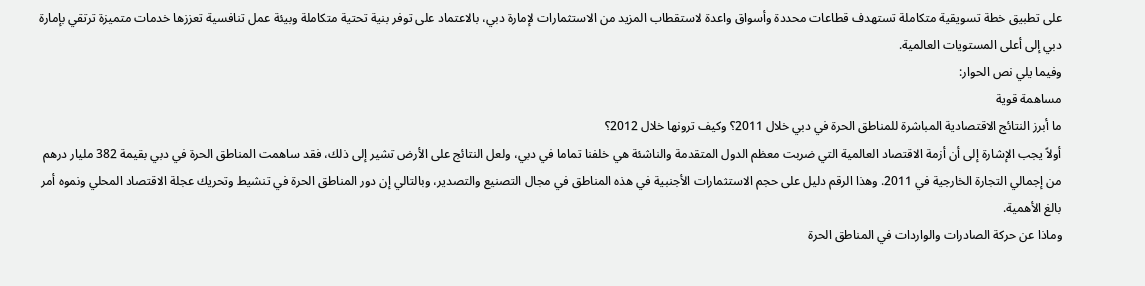على تطبيق خطة تسويقية متكاملة تستهدف قطاعات محددة وأسواق واعدة لاستقطاب المزيد من الاستثمارات لإمارة دبي، بالاعتماد على توفر بنية تحتية متكاملة وبيئة عمل تنافسية تعززها خدمات متميزة ترتقي بإمارة دبي إلى أعلى المستويات العالمية.
وفيما يلي نص الحوار:
مساهمة قوية
ما أبرز النتائج الاقتصادية المباشرة للمناطق الحرة في دبي خلال 2011؟ وكيف ترونها خلال 2012؟
أولاً يجب الإشارة إلى أن أزمة الاقتصاد العالمية التي ضربت معظم الدول المتقدمة والناشئة هي خلفنا تماما في دبي، ولعل النتائج على الأرض تشير إلى ذلك، فقد ساهمت المناطق الحرة في دبي بقيمة 382 مليار درهم من إجمالي التجارة الخارجية في 2011. وهذا الرقم دليل على حجم الاستثمارات الأجنبية في هذه المناطق في مجال التصنيع والتصدير، وبالتالي إن دور المناطق الحرة في تنشيط وتحريك عجلة الاقتصاد المحلي ونموه أمر بالغ الأهمية.
وماذا عن حركة الصادرات والواردات في المناطق الحرة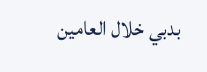بدبي خلال العامين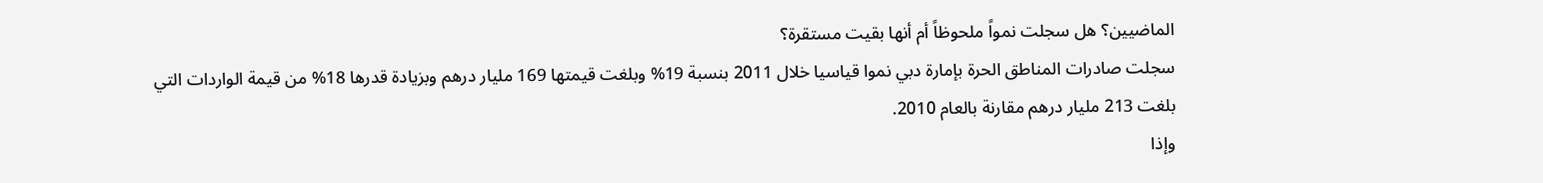الماضيين؟ هل سجلت نمواً ملحوظاً أم أنها بقيت مستقرة؟
سجلت صادرات المناطق الحرة بإمارة دبي نموا قياسيا خلال 2011 بنسبة 19% وبلغت قيمتها 169 مليار درهم وبزيادة قدرها 18% من قيمة الواردات التي بلغت 213 مليار درهم مقارنة بالعام 2010.
وإذا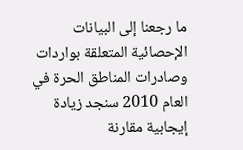ما رجعنا إلى البيانات الإحصائية المتعلقة بواردات وصادرات المناطق الحرة في العام 2010 سنجد زيادة إيجابية مقارنة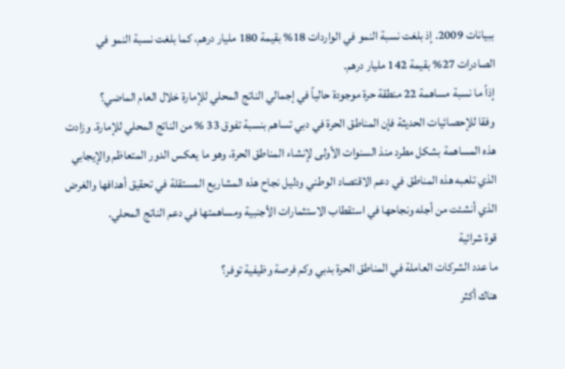ببيانات 2009. إذ بلغت نسبة النمو في الواردات 18% بقيمة 180 مليار درهم، كما بلغت نسبة النمو في الصادرات 27% بقيمة 142 مليار درهم.
إذاً ما نسبة مساهمة 22 منطقة حرة موجودة حالياً في إجمالي الناتج المحلي للإمارة خلال العام الماضي؟
وفقا للإحصائيات الحديثة فإن المناطق الحرة في دبي تساهم بنسبة تفوق 33 % من الناتج المحلي للإمارة. وزادت هذه المساهمة بشكل مطرد منذ السنوات الأولى لإنشاء المناطق الحرة، وهو ما يعكس الدور المتعاظم والإيجابي الذي تلعبه هذه المناطق في دعم الاقتصاد الوطني ودليل نجاح هذه المشاريع المستقلة في تحقيق أهدافها والغرض الذي أنشئت من أجله ونجاحها في استقطاب الاستثمارات الأجنبية ومساهمتها في دعم الناتج المحلي.
قوة شرائية
ما عدد الشركات العاملة في المناطق الحرة بدبي وكم فرصة وظيفية توفر؟
هناك أكثر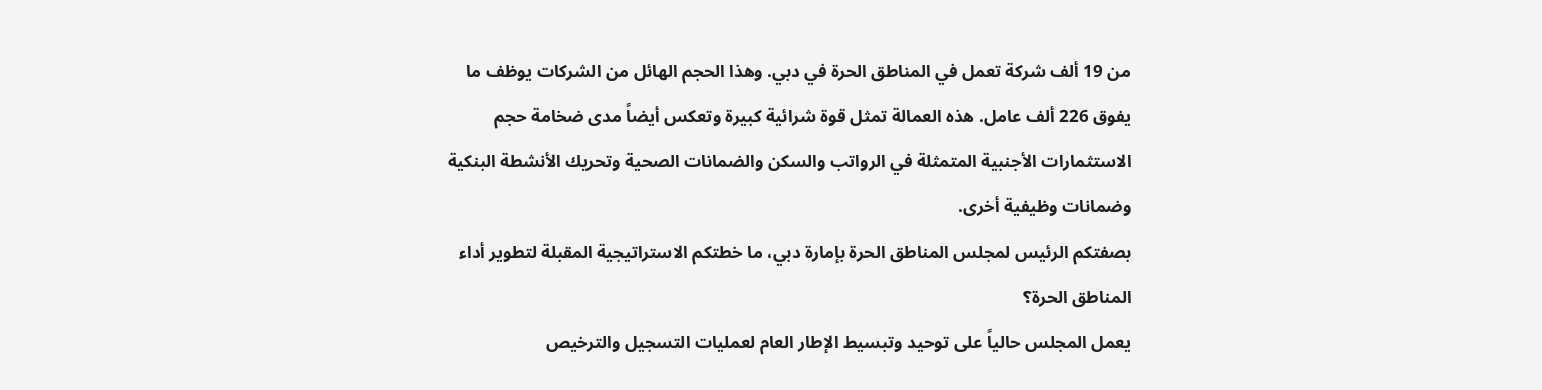من 19 ألف شركة تعمل في المناطق الحرة في دبي. وهذا الحجم الهائل من الشركات يوظف ما يفوق 226 ألف عامل. هذه العمالة تمثل قوة شرائية كبيرة وتعكس أيضاً مدى ضخامة حجم الاستثمارات الأجنبية المتمثلة في الرواتب والسكن والضمانات الصحية وتحريك الأنشطة البنكية وضمانات وظيفية أخرى.
بصفتكم الرئيس لمجلس المناطق الحرة بإمارة دبي، ما خطتكم الاستراتيجية المقبلة لتطوير أداء المناطق الحرة؟
يعمل المجلس حالياً على توحيد وتبسيط الإطار العام لعمليات التسجيل والترخيص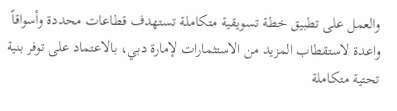والعمل على تطبيق خطة تسويقية متكاملة تستهدف قطاعات محددة وأسواقاً واعدة لاستقطاب المزيد من الاستثمارات لإمارة دبي، بالاعتماد على توفر بنية تحتية متكاملة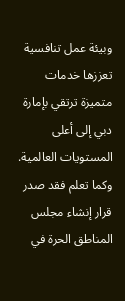وبيئة عمل تنافسية تعززها خدمات متميزة ترتقي بإمارة دبي إلى أعلى المستويات العالمية.
وكما تعلم فقد صدر قرار إنشاء مجلس المناطق الحرة في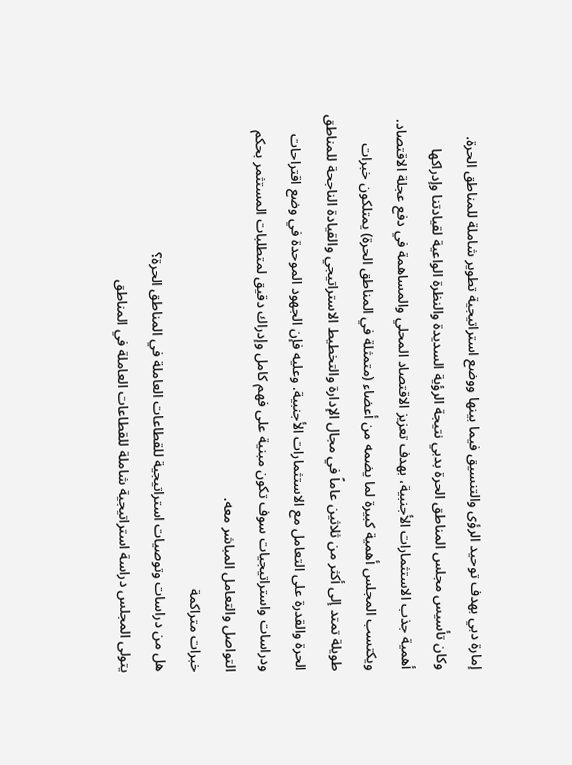إمارة دبي بهدف توحيد الرؤى والتنسيق فيما بينها ووضع استراتيجية تطوير شاملة للمناطق الحرة. وكان تأسيس مجلس المناطق الحرة بدبي نتيجة الرؤية السديدة والنظرة الواعية لقيادتنا وإدراكها أهمية جذب الاستثمارات الأجنبية، بهدف تعزيز الاقتصاد المحلي والمساهمة في دفع عجلة الاقتصاد.
ويكتسب المجلس أهمية كبيرة لما يضمه من أعضاء (متمثلة في المناطق الحرة) يمتلكون خبرات طويلة تمتد إلى أكثر من ثلاثين عاماً في مجال الإدارة والتخطيط الاستراتيجي والقيادة الناجحة للمناطق الحرة والقدرة على التعامل مع الاستثمارات الأجنبية. وعليه فإن الجهود الموحدة في وضع اقتراحات ودراسات واستراتيجيات سوف تكون مبنية على فهم كامل وإدراك دقيق لمتطلبات المستثمر بحكم التواصل والتعامل المباشر معه.
خبرات متراكمة
هل من دراسات وتوصيات استراتيجية للقطاعات العاملة في المناطق الحرة؟
يتولى المجلس دراسة استراتيجية شاملة للقطاعات العاملة في المناطق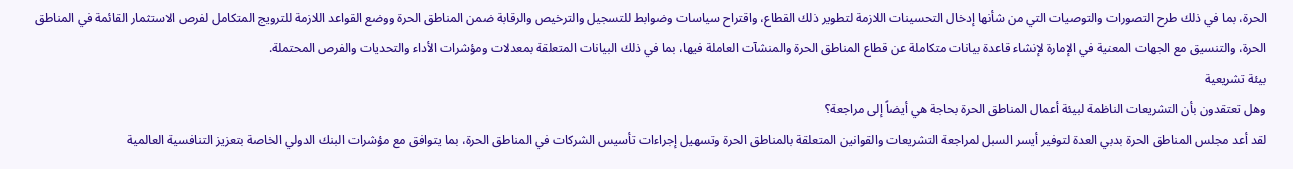الحرة، بما في ذلك طرح التصورات والتوصيات التي من شأنها إدخال التحسينات اللازمة لتطوير ذلك القطاع، واقتراح سياسات وضوابط للتسجيل والترخيص والرقابة ضمن المناطق الحرة ووضع القواعد اللازمة للترويج المتكامل لفرص الاستثمار القائمة في المناطق الحرة، والتنسيق مع الجهات المعنية في الإمارة لإنشاء قاعدة بيانات متكاملة عن قطاع المناطق الحرة والمنشآت العاملة فيها، بما في ذلك البيانات المتعلقة بمعدلات ومؤشرات الأداء والتحديات والفرص المحتملة.
بيئة تشريعية
وهل تعتقدون بأن التشريعات الناظمة لبيئة أعمال المناطق الحرة بحاجة هي أيضاً إلى مراجعة؟
لقد أعد مجلس المناطق الحرة بدبي العدة لتوفير أيسر السبل لمراجعة التشريعات والقوانين المتعلقة بالمناطق الحرة وتسهيل إجراءات تأسيس الشركات في المناطق الحرة، بما يتوافق مع مؤشرات البنك الدولي الخاصة بتعزيز التنافسية العالمية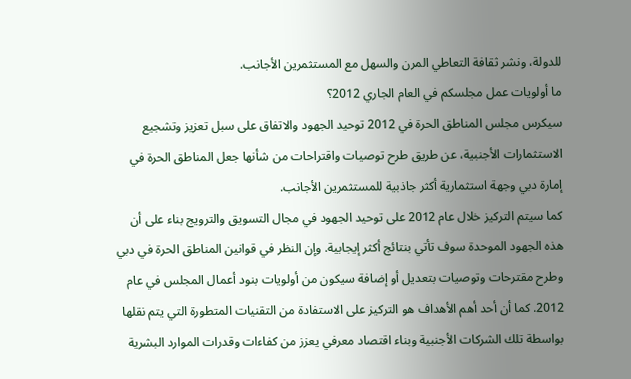للدولة، ونشر ثقافة التعاطي المرن والسهل مع المستثمرين الأجانب.
ما أولويات عمل مجلسكم في العام الجاري 2012؟
سيكرس مجلس المناطق الحرة في 2012 توحيد الجهود والاتفاق على سبل تعزيز وتشجيع الاستثمارات الأجنبية، عن طريق طرح توصيات واقتراحات من شأنها جعل المناطق الحرة في إمارة دبي وجهة استثمارية أكثر جاذبية للمستثمرين الأجانب.
كما سيتم التركيز خلال عام 2012 على توحيد الجهود في مجال التسويق والترويج بناء على أن هذه الجهود الموحدة سوف تأتي بنتائج أكثر إيجابية. وإن النظر في قوانين المناطق الحرة في دبي وطرح مقترحات وتوصيات بتعديل أو إضافة سيكون من أولويات بنود أعمال المجلس في عام 2012. كما أن أحد أهم الأهداف هو التركيز على الاستفادة من التقنيات المتطورة التي يتم نقلها بواسطة تلك الشركات الأجنبية وبناء اقتصاد معرفي يعزز من كفاءات وقدرات الموارد البشرية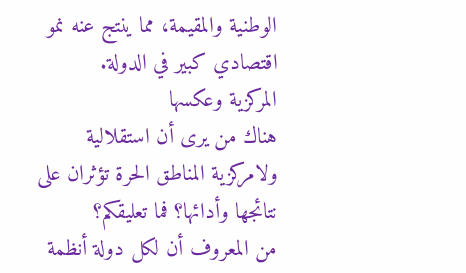الوطنية والمقيمة، مما ينتج عنه نمو اقتصادي كبير في الدولة.
المركزية وعكسها
هناك من يرى أن استقلالية ولامركزية المناطق الحرة تؤثران على نتائجها وأدائها؟ فما تعليقكم؟
من المعروف أن لكل دولة أنظمة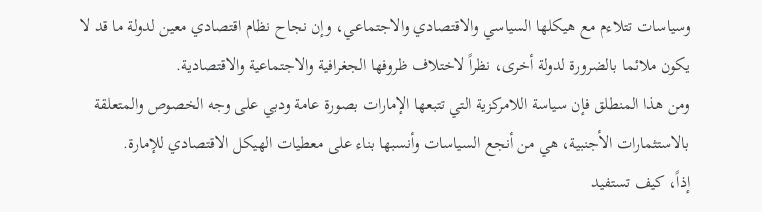وسياسات تتلاءم مع هيكلها السياسي والاقتصادي والاجتماعي، وإن نجاح نظام اقتصادي معين لدولة ما قد لا يكون ملائما بالضرورة لدولة أخرى، نظراً لاختلاف ظروفها الجغرافية والاجتماعية والاقتصادية.
ومن هذا المنطلق فإن سياسة اللامركزية التي تتبعها الإمارات بصورة عامة ودبي على وجه الخصوص والمتعلقة بالاستثمارات الأجنبية، هي من أنجع السياسات وأنسبها بناء على معطيات الهيكل الاقتصادي للإمارة.
إذاً، كيف تستفيد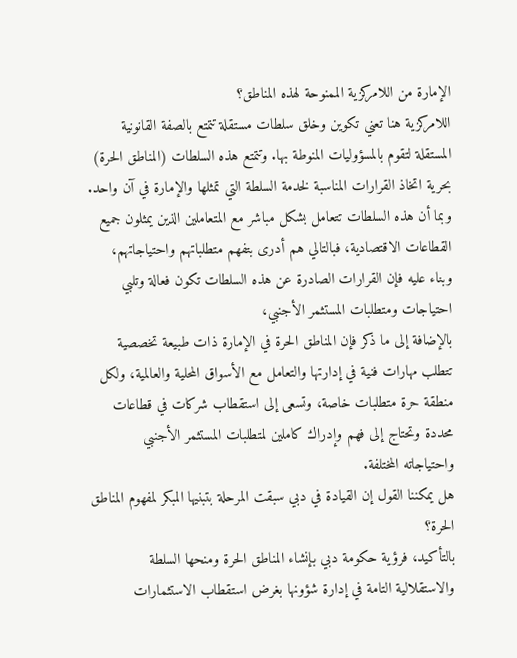الإمارة من اللامركزية الممنوحة لهذه المناطق؟
اللامركزية هنا تعني تكوين وخلق سلطات مستقلة تتمتع بالصفة القانونية المستقلة لتقوم بالمسؤوليات المنوطة بها. وتتمتع هذه السلطات (المناطق الحرة) بحرية اتخاذ القرارات المناسبة لخدمة السلطة التي تمثلها والإمارة في آن واحد.
وبما أن هذه السلطات تتعامل بشكل مباشر مع المتعاملين الذين يمثلون جميع القطاعات الاقتصادية، فبالتالي هم أدرى بتفهم متطلباتهم واحتياجاتهم، وبناء عليه فإن القرارات الصادرة عن هذه السلطات تكون فعالة وتلبي احتياجات ومتطلبات المستثمر الأجنبي،
بالإضافة إلى ما ذكر فإن المناطق الحرة في الإمارة ذات طبيعة تخصصية تتطلب مهارات فنية في إدارتها والتعامل مع الأسواق المحلية والعالمية، ولكل منطقة حرة متطلبات خاصة، وتسعى إلى استقطاب شركات في قطاعات محددة وتحتاج إلى فهم وإدراك كاملين لمتطلبات المستثمر الأجنبي واحتياجاته المختلفة.
هل يمكننا القول إن القيادة في دبي سبقت المرحلة بتبنيها المبكر لمفهوم المناطق الحرة؟
بالتأكيد، فرؤية حكومة دبي بإنشاء المناطق الحرة ومنحها السلطة والاستقلالية التامة في إدارة شؤونها بغرض استقطاب الاستثمارات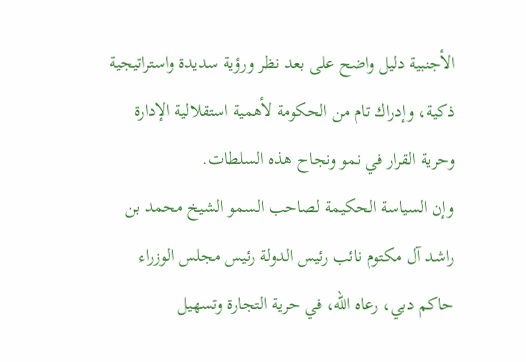الأجنبية دليل واضح على بعد نظر ورؤية سديدة واستراتيجية ذكية، وإدراك تام من الحكومة لأهمية استقلالية الإدارة وحرية القرار في نمو ونجاح هذه السلطات.
وإن السياسة الحكيمة لصاحب السمو الشيخ محمد بن راشد آل مكتوم نائب رئيس الدولة رئيس مجلس الوزراء حاكم دبي، رعاه الله، في حرية التجارة وتسهيل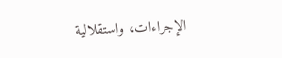الإجراءات، واستقلالية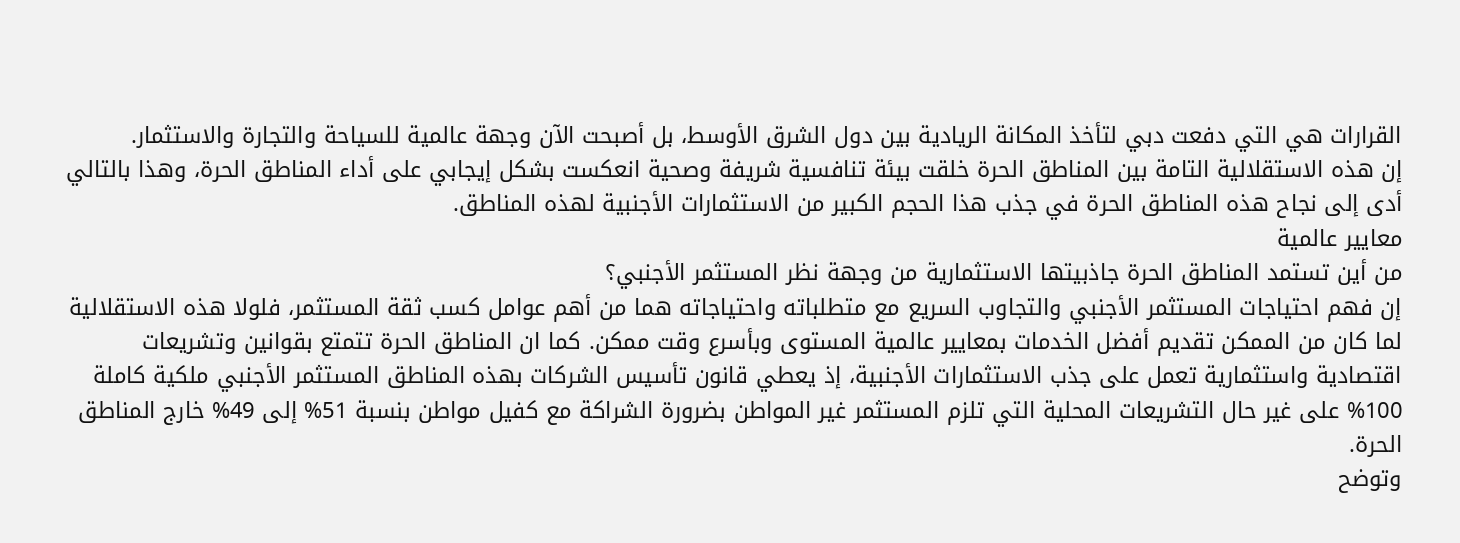القرارات هي التي دفعت دبي لتأخذ المكانة الريادية بين دول الشرق الأوسط، بل أصبحت الآن وجهة عالمية للسياحة والتجارة والاستثمار.
إن هذه الاستقلالية التامة بين المناطق الحرة خلقت بيئة تنافسية شريفة وصحية انعكست بشكل إيجابي على أداء المناطق الحرة، وهذا بالتالي أدى إلى نجاح هذه المناطق الحرة في جذب هذا الحجم الكبير من الاستثمارات الأجنبية لهذه المناطق.
معايير عالمية
من أين تستمد المناطق الحرة جاذبيتها الاستثمارية من وجهة نظر المستثمر الأجنبي؟
إن فهم احتياجات المستثمر الأجنبي والتجاوب السريع مع متطلباته واحتياجاته هما من أهم عوامل كسب ثقة المستثمر، فلولا هذه الاستقلالية لما كان من الممكن تقديم أفضل الخدمات بمعايير عالمية المستوى وبأسرع وقت ممكن. كما ان المناطق الحرة تتمتع بقوانين وتشريعات اقتصادية واستثمارية تعمل على جذب الاستثمارات الأجنبية، إذ يعطي قانون تأسيس الشركات بهذه المناطق المستثمر الأجنبي ملكية كاملة 100% على غير حال التشريعات المحلية التي تلزم المستثمر غير المواطن بضرورة الشراكة مع كفيل مواطن بنسبة 51% إلى 49% خارج المناطق الحرة.
وتوضح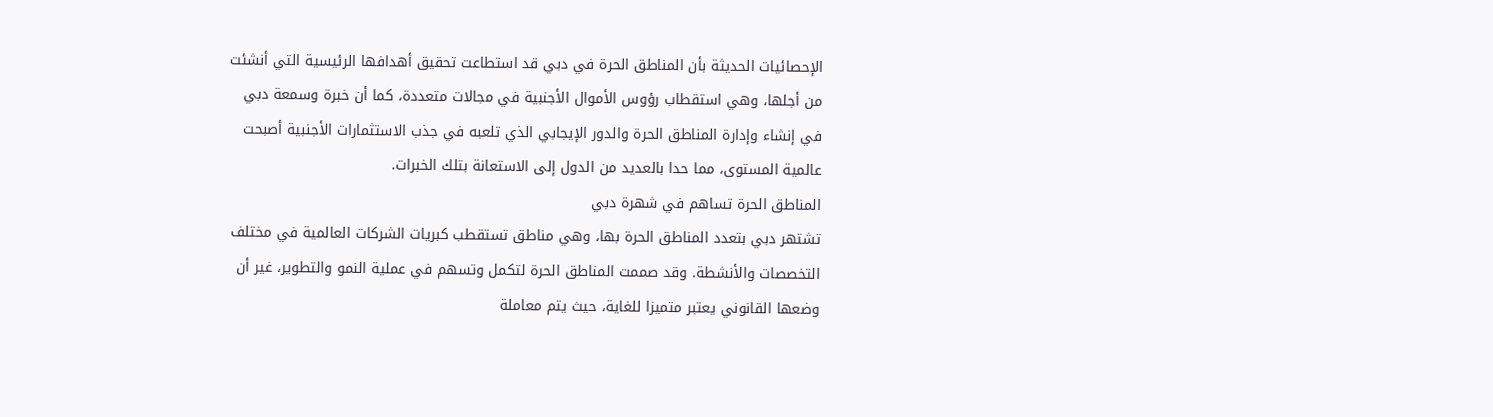الإحصائيات الحديثة بأن المناطق الحرة في دبي قد استطاعت تحقيق أهدافها الرئيسية التي أنشئت من أجلها، وهي استقطاب رؤوس الأموال الأجنبية في مجالات متعددة، كما أن خبرة وسمعة دبي في إنشاء وإدارة المناطق الحرة والدور الإيجابي الذي تلعبه في جذب الاستثمارات الأجنبية أصبحت عالمية المستوى، مما حدا بالعديد من الدول إلى الاستعانة بتلك الخبرات.
المناطق الحرة تساهم في شهرة دبي
تشتهر دبي بتعدد المناطق الحرة بها، وهي مناطق تستقطب كبريات الشركات العالمية في مختلف التخصصات والأنشطة. وقد صممت المناطق الحرة لتكمل وتسهم في عملية النمو والتطوير، غير أن وضعها القانوني يعتبر متميزا للغاية، حيث يتم معاملة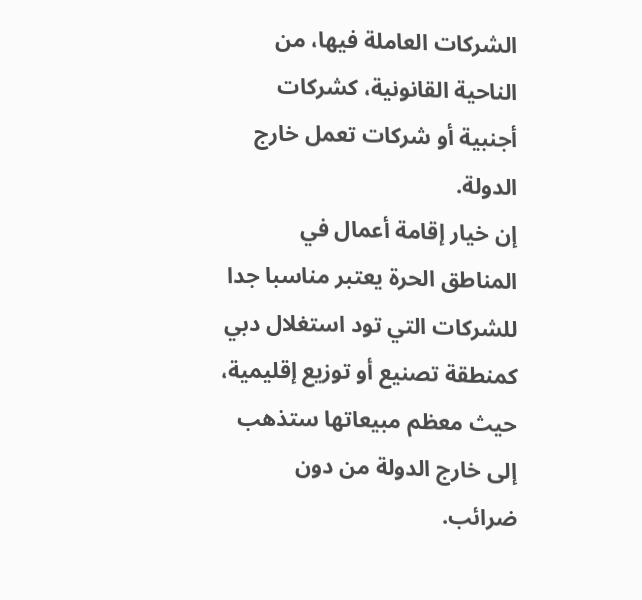الشركات العاملة فيها، من الناحية القانونية، كشركات أجنبية أو شركات تعمل خارج الدولة.
إن خيار إقامة أعمال في المناطق الحرة يعتبر مناسبا جدا للشركات التي تود استغلال دبي كمنطقة تصنيع أو توزيع إقليمية، حيث معظم مبيعاتها ستذهب إلى خارج الدولة من دون ضرائب.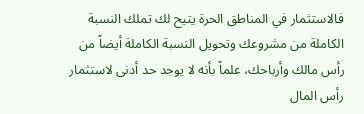فالاستثمار في المناطق الحرة يتيح لك تملك النسبة الكاملة من مشروعك وتحويل النسبة الكاملة أيضاً من رأس مالك وأرباحك، علماً بأنه لا يوجد حد أدنى لاستثمار رأس المال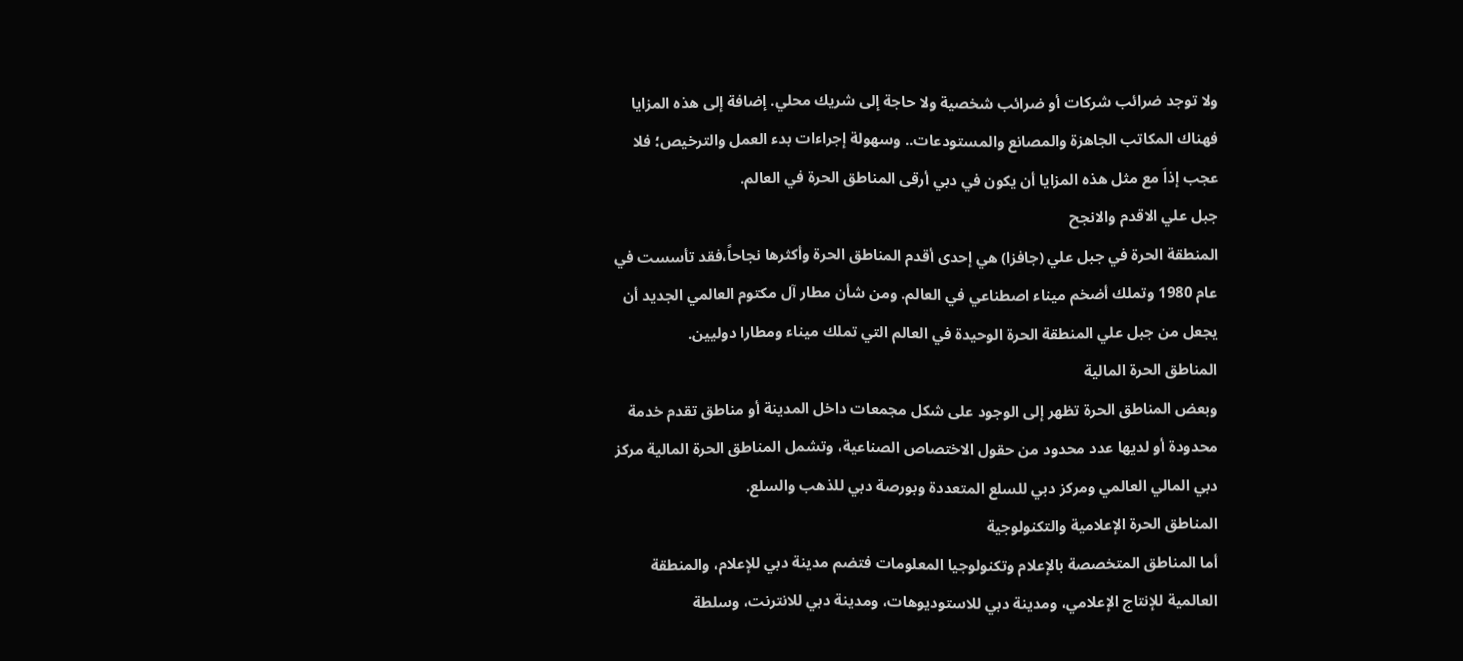ولا توجد ضرائب شركات أو ضرائب شخصية ولا حاجة إلى شريك محلي. إضافة إلى هذه المزايا فهناك المكاتب الجاهزة والمصانع والمستودعات.. وسهولة إجراءات بدء العمل والترخيص؛ فلا عجب إذاَ مع مثل هذه المزايا أن يكون في دبي أرقى المناطق الحرة في العالم.
جبل علي الاقدم والانجح
المنطقة الحرة في جبل علي (جافزا) هي إحدى أقدم المناطق الحرة وأكثرها نجاحاً،فقد تأسست في عام 1980 وتملك أضخم ميناء اصطناعي في العالم. ومن شأن مطار آل مكتوم العالمي الجديد أن يجعل من جبل علي المنطقة الحرة الوحيدة في العالم التي تملك ميناء ومطارا دوليين.
المناطق الحرة المالية
وبعض المناطق الحرة تظهر إلى الوجود على شكل مجمعات داخل المدينة أو مناطق تقدم خدمة محدودة أو لديها عدد محدود من حقول الاختصاص الصناعية، وتشمل المناطق الحرة المالية مركز دبي المالي العالمي ومركز دبي للسلع المتعددة وبورصة دبي للذهب والسلع.
المناطق الحرة الإعلامية والتكنولوجية
أما المناطق المتخصصة بالإعلام وتكنولوجيا المعلومات فتضم مدينة دبي للإعلام، والمنطقة العالمية للإنتاج الإعلامي، ومدينة دبي للاستوديوهات، ومدينة دبي للانترنت، وسلطة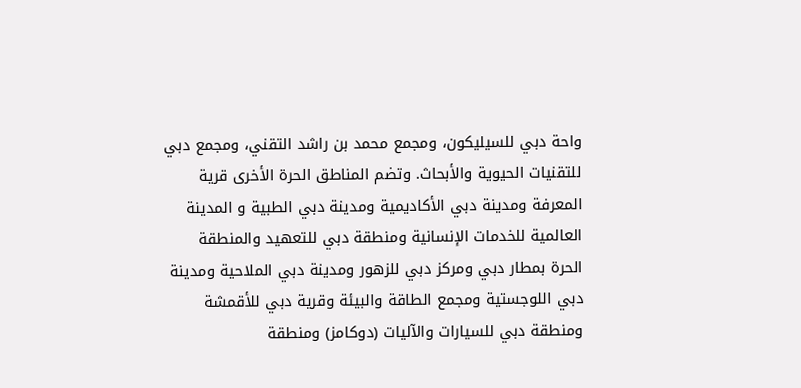واحة دبي للسيليكون، ومجمع محمد بن راشد التقني، ومجمع دبي للتقنيات الحيوية والأبحاث. وتضم المناطق الحرة الأخرى قرية المعرفة ومدينة دبي الأكاديمية ومدينة دبي الطبية و المدينة العالمية للخدمات الإنسانية ومنطقة دبي للتعهيد والمنطقة الحرة بمطار دبي ومركز دبي للزهور ومدينة دبي الملاحية ومدينة دبي اللوجستية ومجمع الطاقة والبيئة وقرية دبي للأقمشة ومنطقة دبي للسيارات والآليات (دوكامز) ومنطقة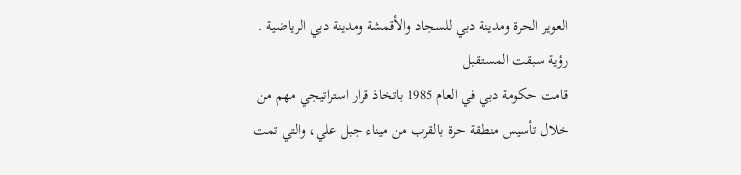العوير الحرة ومدينة دبي للسجاد والأقمشة ومدينة دبي الرياضية .
رؤية سبقت المستقبل
قامت حكومة دبي في العام 1985 باتخاذ قرار استراتيجي مهم من خلال تأسيس منطقة حرة بالقرب من ميناء جبل علي، والتي تمت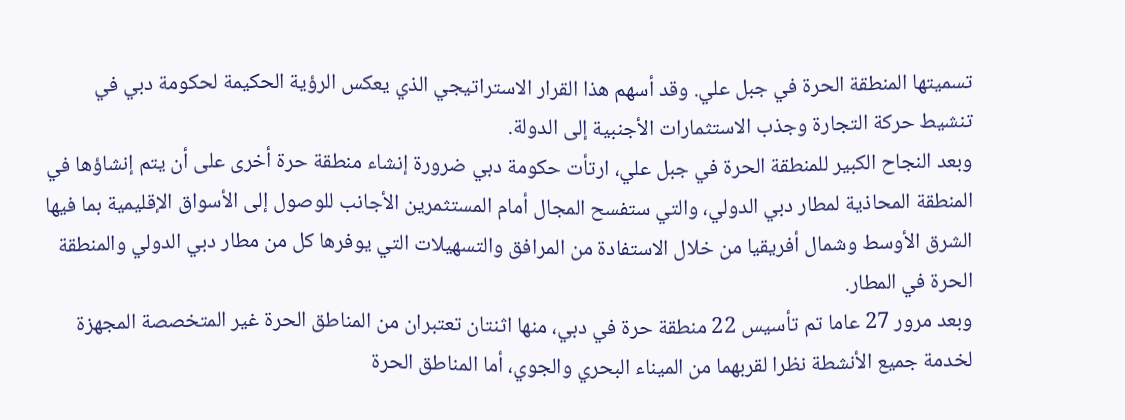تسميتها المنطقة الحرة في جبل علي. وقد أسهم هذا القرار الاستراتيجي الذي يعكس الرؤية الحكيمة لحكومة دبي في تنشيط حركة التجارة وجذب الاستثمارات الأجنبية إلى الدولة.
وبعد النجاح الكبير للمنطقة الحرة في جبل علي، ارتأت حكومة دبي ضرورة إنشاء منطقة حرة أخرى على أن يتم إنشاؤها في المنطقة المحاذية لمطار دبي الدولي، والتي ستفسح المجال أمام المستثمرين الأجانب للوصول إلى الأسواق الإقليمية بما فيها الشرق الأوسط وشمال أفريقيا من خلال الاستفادة من المرافق والتسهيلات التي يوفرها كل من مطار دبي الدولي والمنطقة الحرة في المطار.
وبعد مرور 27 عاما تم تأسيس 22 منطقة حرة في دبي، منها اثنتان تعتبران من المناطق الحرة غير المتخصصة المجهزة لخدمة جميع الأنشطة نظرا لقربهما من الميناء البحري والجوي، أما المناطق الحرة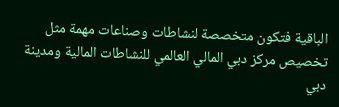الباقية فتكون متخصصة لنشاطات وصناعات مهمة مثل تخصيص مركز دبي المالي العالمي للنشاطات المالية ومدينة دبي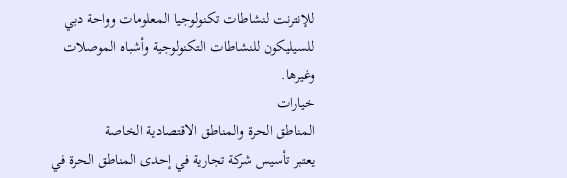للإنترنت لنشاطات تكنولوجيا المعلومات وواحة دبي للسيليكون للنشاطات التكنولوجية وأشباه الموصلات وغيرها.
خيارات
المناطق الحرة والمناطق الاقتصادية الخاصة
يعتبر تأسيس شركة تجارية في إحدى المناطق الحرة في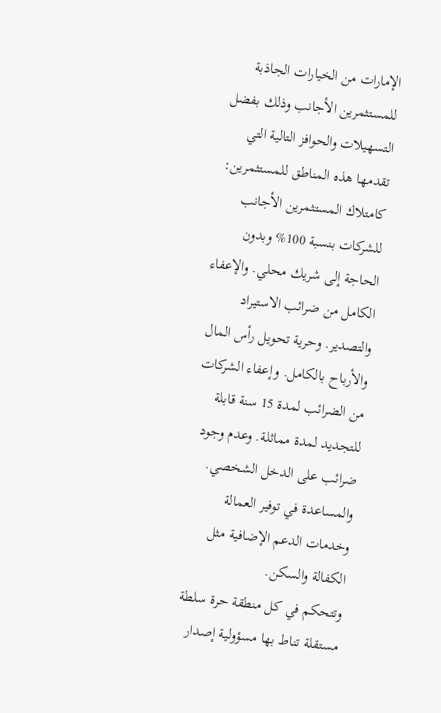الإمارات من الخيارات الجاذبة للمستثمرين الأجانب وذلك بفضل التسهيلات والحوافز التالية التي تقدمها هذه المناطق للمستثمرين: كامتلاك المستثمرين الأجانب للشركات بنسبة 100% وبدون الحاجة إلى شريك محلي. والإعفاء الكامل من ضرائب الاستيراد والتصدير. وحرية تحويل رأس المال والأرباح بالكامل. وإعفاء الشركات من الضرائب لمدة 15 سنة قابلة للتجديد لمدة مماثلة. وعدم وجود ضرائب على الدخل الشخصي. والمساعدة في توفير العمالة وخدمات الدعم الإضافية مثل الكفالة والسكن.
وتتحكم في كل منطقة حرة سلطة مستقلة تناط بها مسؤولية إصدار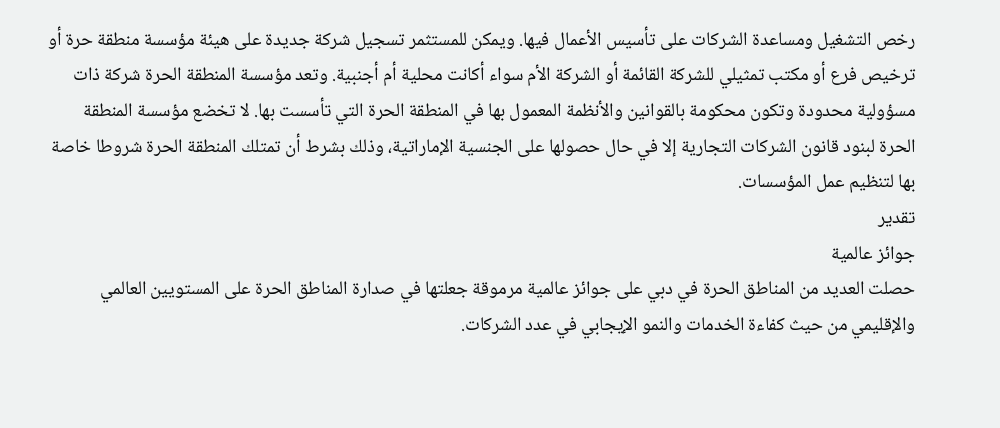رخص التشغيل ومساعدة الشركات على تأسيس الأعمال فيها. ويمكن للمستثمر تسجيل شركة جديدة على هيئة مؤسسة منطقة حرة أو ترخيص فرع أو مكتب تمثيلي للشركة القائمة أو الشركة الأم سواء أكانت محلية أم أجنبية. وتعد مؤسسة المنطقة الحرة شركة ذات مسؤولية محدودة وتكون محكومة بالقوانين والأنظمة المعمول بها في المنطقة الحرة التي تأسست بها. لا تخضع مؤسسة المنطقة الحرة لبنود قانون الشركات التجارية إلا في حال حصولها على الجنسية الإماراتية، وذلك بشرط أن تمتلك المنطقة الحرة شروطا خاصة بها لتنظيم عمل المؤسسات.
تقدير
جوائز عالمية
حصلت العديد من المناطق الحرة في دبي على جوائز عالمية مرموقة جعلتها في صدارة المناطق الحرة على المستويين العالمي والإقليمي من حيث كفاءة الخدمات والنمو الإيجابي في عدد الشركات.